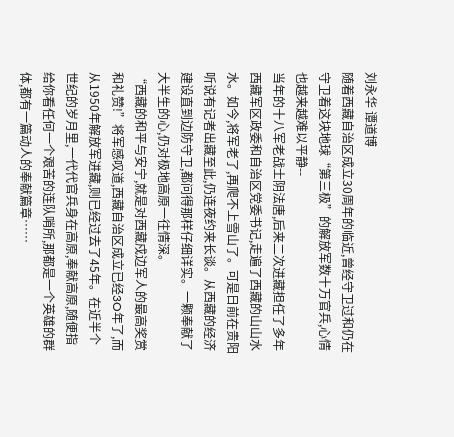刘永华 谭道博
随着西藏自治区成立30周年的临近,曾经守卫过和仍在守卫着这块地球“第三极”的解放军数十万官兵,心情也越来越难以平静--
当年的十八军老战士阴法唐,后来二次进藏担任了多年西藏军区政委和自治区党委书记,走遍了西藏的山山水水。如今,将军老了,再爬不上雪山了。可是日前在贵阳听说有记者出藏至此,仍连夜约来长谈。从西藏的经济建设直到边防守卫,都问得那样仔细详实。一颗奉献了大半生的心,仍对极地高原一往情深。
“西藏的和平与安宁,就是对西藏戍边军人的最高奖赏和礼赞!”将军感叹道,西藏自治区成立已经3O年了,而从1950年解放军进藏,则已经过去了45年。在近半个世纪的岁月里,一代代官兵身在高原,奉献高原,随便指给你看任何一个艰苦的连队哨所,那都是一个英雄的群体,都有一篇动人的奉献篇章……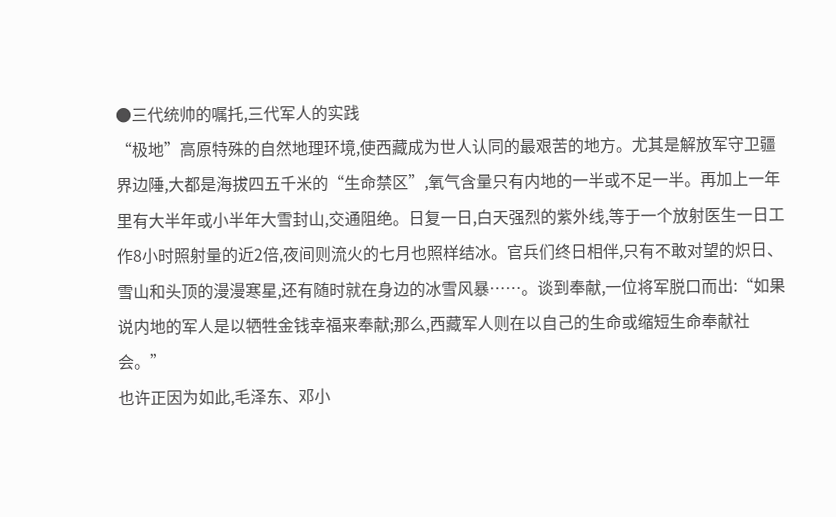●三代统帅的嘱托,三代军人的实践
“极地”高原特殊的自然地理环境,使西藏成为世人认同的最艰苦的地方。尤其是解放军守卫疆界边陲,大都是海拔四五千米的“生命禁区”,氧气含量只有内地的一半或不足一半。再加上一年里有大半年或小半年大雪封山,交通阻绝。日复一日,白天强烈的紫外线,等于一个放射医生一日工作8小时照射量的近2倍,夜间则流火的七月也照样结冰。官兵们终日相伴,只有不敢对望的炽日、雪山和头顶的漫漫寒星,还有随时就在身边的冰雪风暴……。谈到奉献,一位将军脱口而出:“如果说内地的军人是以牺牲金钱幸福来奉献;那么,西藏军人则在以自己的生命或缩短生命奉献社会。”
也许正因为如此,毛泽东、邓小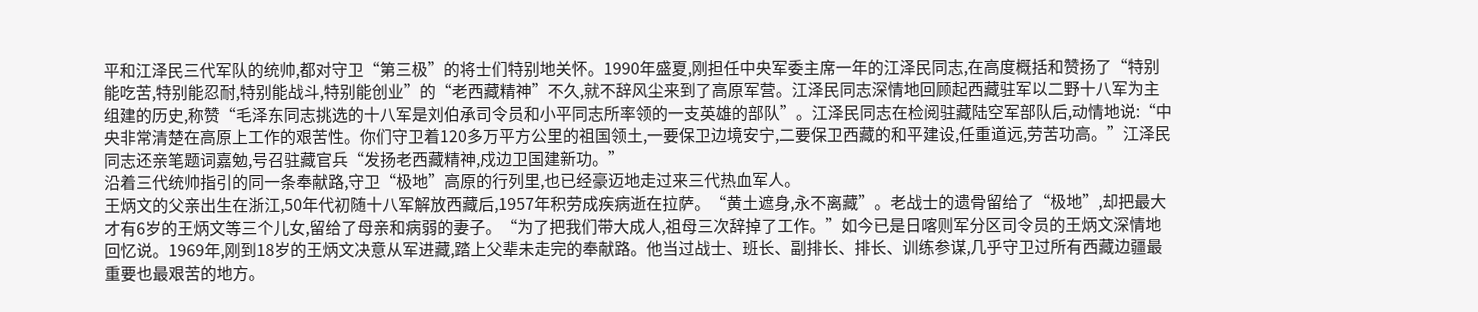平和江泽民三代军队的统帅,都对守卫“第三极”的将士们特别地关怀。1990年盛夏,刚担任中央军委主席一年的江泽民同志,在高度概括和赞扬了“特别能吃苦,特别能忍耐,特别能战斗,特别能创业”的“老西藏精神”不久,就不辞风尘来到了高原军营。江泽民同志深情地回顾起西藏驻军以二野十八军为主组建的历史,称赞“毛泽东同志挑选的十八军是刘伯承司令员和小平同志所率领的一支英雄的部队”。江泽民同志在检阅驻藏陆空军部队后,动情地说:“中央非常清楚在高原上工作的艰苦性。你们守卫着120多万平方公里的祖国领土,一要保卫边境安宁,二要保卫西藏的和平建设,任重道远,劳苦功高。”江泽民同志还亲笔题词嘉勉,号召驻藏官兵“发扬老西藏精神,戍边卫国建新功。”
沿着三代统帅指引的同一条奉献路,守卫“极地”高原的行列里,也已经豪迈地走过来三代热血军人。
王炳文的父亲出生在浙江,50年代初随十八军解放西藏后,1957年积劳成疾病逝在拉萨。“黄土遮身,永不离藏”。老战士的遗骨留给了“极地”,却把最大才有6岁的王炳文等三个儿女,留给了母亲和病弱的妻子。“为了把我们带大成人,祖母三次辞掉了工作。”如今已是日喀则军分区司令员的王炳文深情地回忆说。1969年,刚到18岁的王炳文决意从军进藏,踏上父辈未走完的奉献路。他当过战士、班长、副排长、排长、训练参谋,几乎守卫过所有西藏边疆最重要也最艰苦的地方。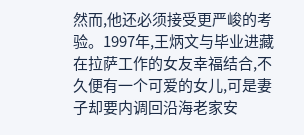然而,他还必须接受更严峻的考验。1997年,王炳文与毕业进藏在拉萨工作的女友幸福结合,不久便有一个可爱的女儿,可是妻子却要内调回沿海老家安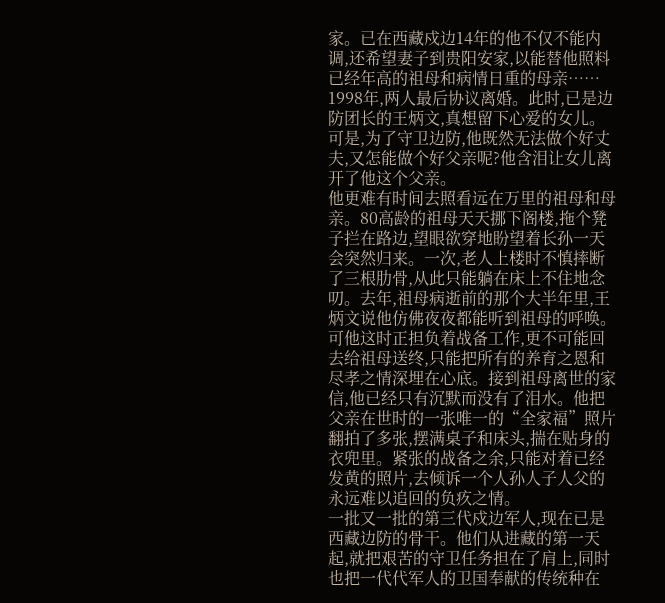家。已在西藏戍边14年的他不仅不能内调,还希望妻子到贵阳安家,以能替他照料已经年高的祖母和病情日重的母亲……
1998年,两人最后协议离婚。此时,已是边防团长的王炳文,真想留下心爱的女儿。可是,为了守卫边防,他既然无法做个好丈夫,又怎能做个好父亲呢?他含泪让女儿离开了他这个父亲。
他更难有时间去照看远在万里的祖母和母亲。80高龄的祖母天天挪下阁楼,拖个凳子拦在路边,望眼欲穿地盼望着长孙一天会突然归来。一次,老人上楼时不慎摔断了三根肋骨,从此只能躺在床上不住地念叨。去年,祖母病逝前的那个大半年里,王炳文说他仿佛夜夜都能听到祖母的呼唤。可他这时正担负着战备工作,更不可能回去给祖母送终,只能把所有的养育之恩和尽孝之情深埋在心底。接到祖母离世的家信,他已经只有沉默而没有了泪水。他把父亲在世时的一张唯一的“全家福”照片翻拍了多张,摆满桌子和床头,揣在贴身的衣兜里。紧张的战备之余,只能对着已经发黄的照片,去倾诉一个人孙人子人父的永远难以追回的负疚之情。
一批又一批的第三代戍边军人,现在已是西藏边防的骨干。他们从进藏的第一天起,就把艰苦的守卫任务担在了肩上,同时也把一代代军人的卫国奉献的传统种在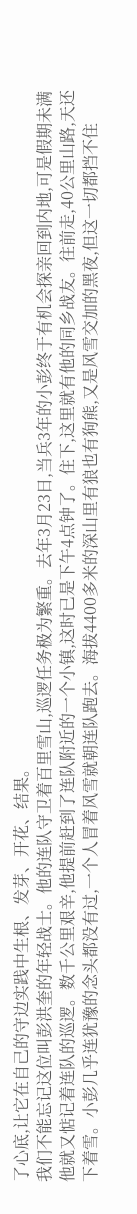了心底,让它在自己的守边实践中生根、发芽、开花、结果。
我们不能忘记这位叫彭洪奎的年轻战士。他的连队守卫着百里雪山,巡逻任务极为繁重。去年3月23日,当兵3年的小彭终于有机会探亲回到内地,可是假期未满他就又惦记着连队的巡逻。数千公里艰辛,他提前赶到了连队附近的一个小镇,这时已是下午4点钟了。住下,这里就有他的同乡战友。往前走,40公里山路,天还下着雪。小彭几乎连犹豫的念头都没有过,一个人冒着风雪就朝连队跑去。海拔4400多米的深山里有狼也有狗熊,又是风雪交加的黑夜,但这一切都挡不住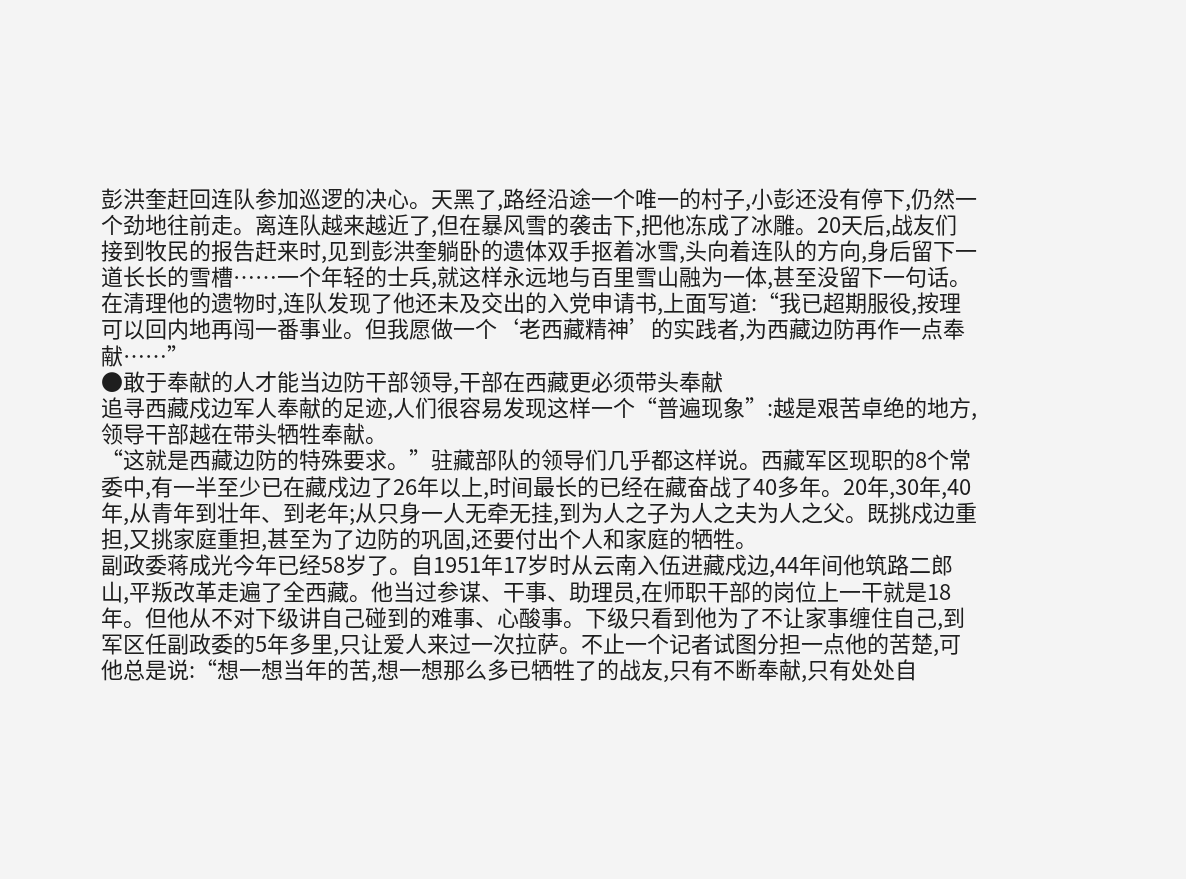彭洪奎赶回连队参加巡逻的决心。天黑了,路经沿途一个唯一的村子,小彭还没有停下,仍然一个劲地往前走。离连队越来越近了,但在暴风雪的袭击下,把他冻成了冰雕。20天后,战友们接到牧民的报告赶来时,见到彭洪奎躺卧的遗体双手抠着冰雪,头向着连队的方向,身后留下一道长长的雪槽……一个年轻的士兵,就这样永远地与百里雪山融为一体,甚至没留下一句话。在清理他的遗物时,连队发现了他还未及交出的入党申请书,上面写道:“我已超期服役,按理可以回内地再闯一番事业。但我愿做一个‘老西藏精神’的实践者,为西藏边防再作一点奉献……”
●敢于奉献的人才能当边防干部领导,干部在西藏更必须带头奉献
追寻西藏戍边军人奉献的足迹,人们很容易发现这样一个“普遍现象”:越是艰苦卓绝的地方,领导干部越在带头牺牲奉献。
“这就是西藏边防的特殊要求。”驻藏部队的领导们几乎都这样说。西藏军区现职的8个常委中,有一半至少已在藏戍边了26年以上,时间最长的已经在藏奋战了40多年。20年,30年,40年,从青年到壮年、到老年;从只身一人无牵无挂,到为人之子为人之夫为人之父。既挑戍边重担,又挑家庭重担,甚至为了边防的巩固,还要付出个人和家庭的牺牲。
副政委蒋成光今年已经58岁了。自1951年17岁时从云南入伍进藏戍边,44年间他筑路二郎山,平叛改革走遍了全西藏。他当过参谋、干事、助理员,在师职干部的岗位上一干就是18年。但他从不对下级讲自己碰到的难事、心酸事。下级只看到他为了不让家事缠住自己,到军区任副政委的5年多里,只让爱人来过一次拉萨。不止一个记者试图分担一点他的苦楚,可他总是说:“想一想当年的苦,想一想那么多已牺牲了的战友,只有不断奉献,只有处处自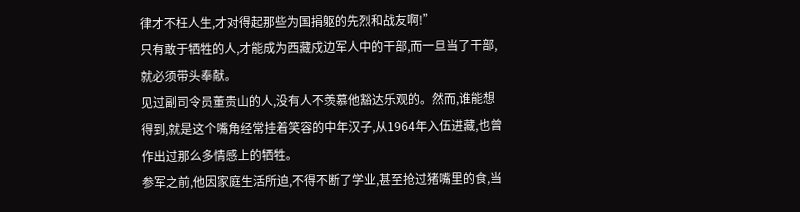律才不枉人生,才对得起那些为国捐躯的先烈和战友啊!”
只有敢于牺牲的人,才能成为西藏戍边军人中的干部,而一旦当了干部,就必须带头奉献。
见过副司令员董贵山的人,没有人不羡慕他豁达乐观的。然而,谁能想得到,就是这个嘴角经常挂着笑容的中年汉子,从1964年入伍进藏,也曾作出过那么多情感上的牺牲。
参军之前,他因家庭生活所迫,不得不断了学业,甚至抢过猪嘴里的食,当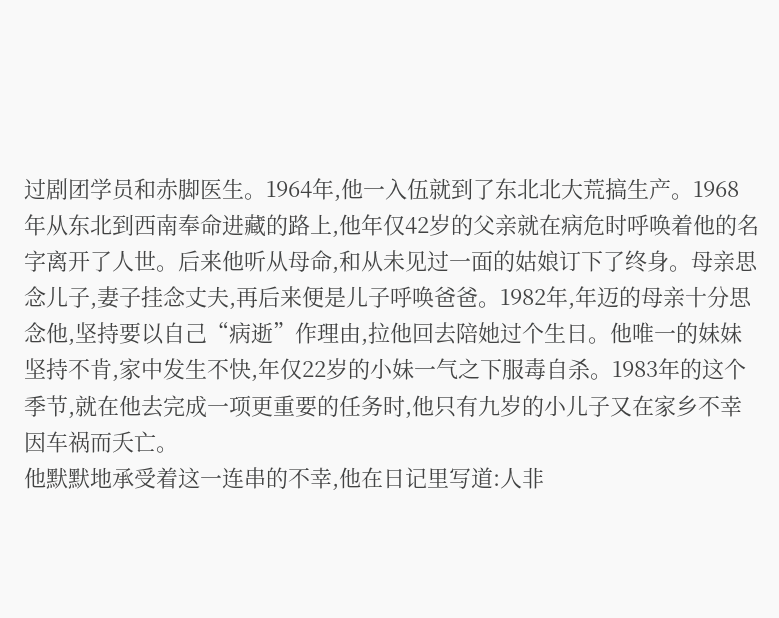过剧团学员和赤脚医生。1964年,他一入伍就到了东北北大荒搞生产。1968年从东北到西南奉命进藏的路上,他年仅42岁的父亲就在病危时呼唤着他的名字离开了人世。后来他听从母命,和从未见过一面的姑娘订下了终身。母亲思念儿子,妻子挂念丈夫,再后来便是儿子呼唤爸爸。1982年,年迈的母亲十分思念他,坚持要以自己“病逝”作理由,拉他回去陪她过个生日。他唯一的妹妹坚持不肯,家中发生不快,年仅22岁的小妹一气之下服毒自杀。1983年的这个季节,就在他去完成一项更重要的任务时,他只有九岁的小儿子又在家乡不幸因车祸而夭亡。
他默默地承受着这一连串的不幸,他在日记里写道:人非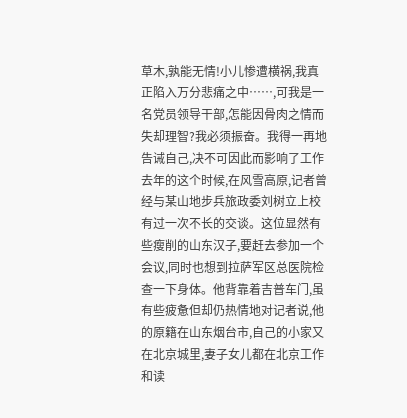草木,孰能无情!小儿惨遭横祸,我真正陷入万分悲痛之中……,可我是一名党员领导干部,怎能因骨肉之情而失却理智?我必须振奋。我得一再地告诫自己,决不可因此而影响了工作
去年的这个时候,在风雪高原,记者曾经与某山地步兵旅政委刘树立上校有过一次不长的交谈。这位显然有些瘦削的山东汉子,要赶去参加一个会议,同时也想到拉萨军区总医院检查一下身体。他背靠着吉普车门,虽有些疲惫但却仍热情地对记者说,他的原籍在山东烟台市,自己的小家又在北京城里,妻子女儿都在北京工作和读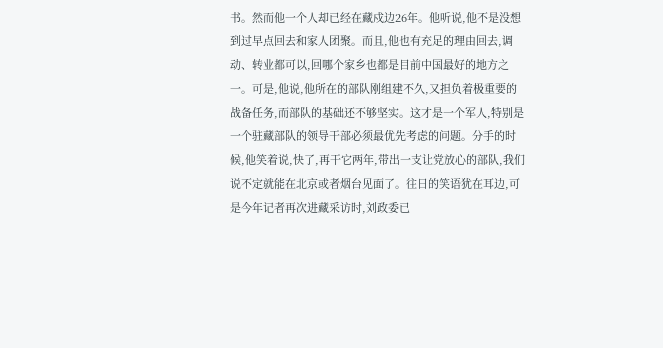书。然而他一个人却已经在藏戍边26年。他听说,他不是没想到过早点回去和家人团聚。而且,他也有充足的理由回去,调动、转业都可以,回哪个家乡也都是目前中国最好的地方之一。可是,他说,他所在的部队刚组建不久,又担负着极重要的战备任务,而部队的基础还不够坚实。这才是一个军人,特别是一个驻藏部队的领导干部必须最优先考虑的问题。分手的时候,他笑着说,快了,再干它两年,带出一支让党放心的部队,我们说不定就能在北京或者烟台见面了。往日的笑语犹在耳边,可是今年记者再次进藏采访时,刘政委已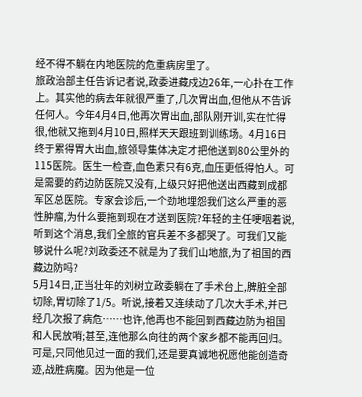经不得不躺在内地医院的危重病房里了。
旅政治部主任告诉记者说,政委进藏戍边26年,一心扑在工作上。其实他的病去年就很严重了,几次胃出血,但他从不告诉任何人。今年4月4日,他再次胃出血,部队刚开训,实在忙得很,他就又拖到4月10日,照样天天跟班到训练场。4月16日终于累得胃大出血,旅领导集体决定才把他送到80公里外的115医院。医生一检查,血色素只有6克,血压更低得怕人。可是需要的药边防医院又没有,上级只好把他送出西藏到成都军区总医院。专家会诊后,一个劲地埋怨我们这么严重的恶性肿瘤,为什么要拖到现在才送到医院?年轻的主任哽咽着说,听到这个消息,我们全旅的官兵差不多都哭了。可我们又能够说什么呢?刘政委还不就是为了我们山地旅,为了祖国的西藏边防吗?
5月14日,正当壮年的刘树立政委躺在了手术台上,脾脏全部切除,胃切除了1/5。听说,接着又连续动了几次大手术,并已经几次报了病危……也许,他再也不能回到西藏边防为祖国和人民放哨;甚至,连他那么向往的两个家乡都不能再回归。可是,只同他见过一面的我们,还是要真诚地祝愿他能创造奇迹,战胜病魔。因为他是一位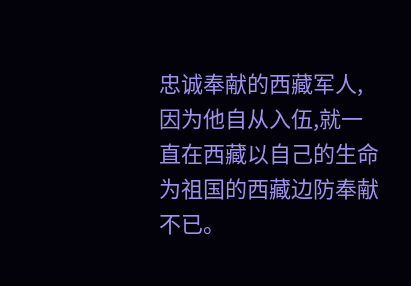忠诚奉献的西藏军人,因为他自从入伍,就一直在西藏以自己的生命为祖国的西藏边防奉献不已。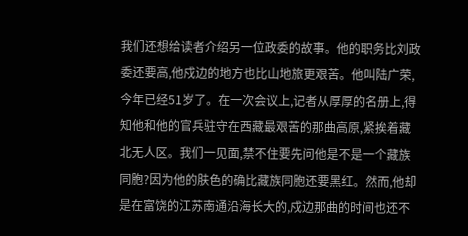我们还想给读者介绍另一位政委的故事。他的职务比刘政委还要高,他戍边的地方也比山地旅更艰苦。他叫陆广荣,今年已经51岁了。在一次会议上,记者从厚厚的名册上,得知他和他的官兵驻守在西藏最艰苦的那曲高原,紧挨着藏北无人区。我们一见面,禁不住要先问他是不是一个藏族同胞?因为他的肤色的确比藏族同胞还要黑红。然而,他却是在富饶的江苏南通沿海长大的,戍边那曲的时间也还不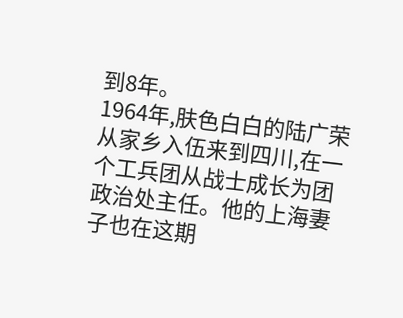到8年。
1964年,肤色白白的陆广荣从家乡入伍来到四川,在一个工兵团从战士成长为团政治处主任。他的上海妻子也在这期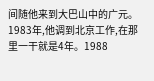间随他来到大巴山中的广元。1983年,他调到北京工作,在那里一干就是4年。1988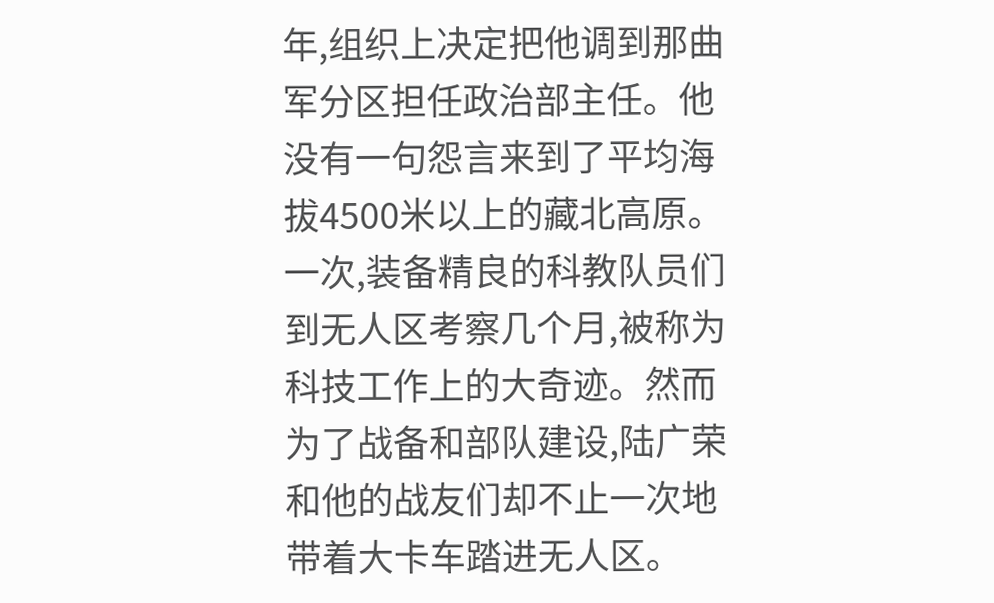年,组织上决定把他调到那曲军分区担任政治部主任。他没有一句怨言来到了平均海拔4500米以上的藏北高原。
一次,装备精良的科教队员们到无人区考察几个月,被称为科技工作上的大奇迹。然而为了战备和部队建设,陆广荣和他的战友们却不止一次地带着大卡车踏进无人区。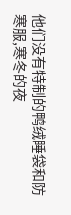他们没有特制的鸭绒睡袋和防寒服,寒冬的夜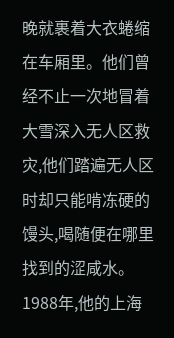晚就裹着大衣蜷缩在车厢里。他们曾经不止一次地冒着大雪深入无人区救灾,他们踏遍无人区时却只能啃冻硬的馒头,喝随便在哪里找到的涩咸水。1988年,他的上海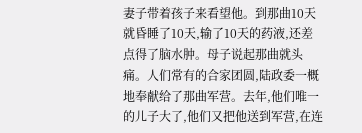妻子带着孩子来看望他。到那曲10天就昏睡了10天,输了10天的药液,还差点得了脑水肿。母子说起那曲就头痛。人们常有的合家团圆,陆政委一概地奉献给了那曲军营。去年,他们唯一的儿子大了,他们又把他送到军营,在连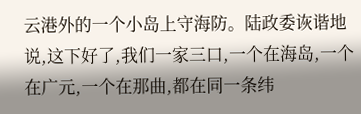云港外的一个小岛上守海防。陆政委诙谐地说,这下好了,我们一家三口,一个在海岛,一个在广元,一个在那曲,都在同一条纬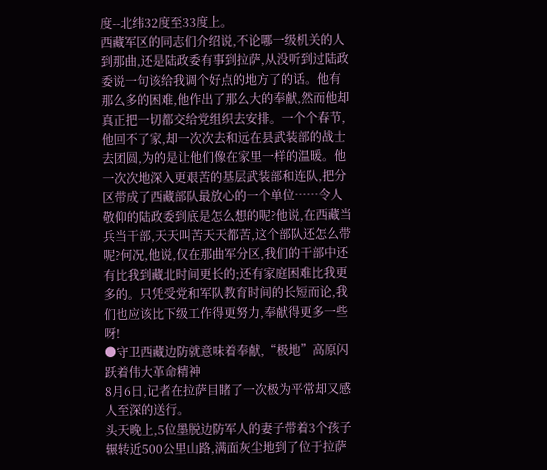度--北纬32度至33度上。
西藏军区的同志们介绍说,不论哪一级机关的人到那曲,还是陆政委有事到拉萨,从没听到过陆政委说一句该给我调个好点的地方了的话。他有那么多的困难,他作出了那么大的奉献,然而他却真正把一切都交给党组织去安排。一个个春节,他回不了家,却一次次去和远在县武装部的战士去团圆,为的是让他们像在家里一样的温暖。他一次次地深入更艰苦的基层武装部和连队,把分区带成了西藏部队最放心的一个单位……令人敬仰的陆政委到底是怎么想的呢?他说,在西藏当兵当干部,天天叫苦天天都苦,这个部队还怎么带呢?何况,他说,仅在那曲军分区,我们的干部中还有比我到藏北时间更长的;还有家庭困难比我更多的。只凭受党和军队教育时间的长短而论,我们也应该比下级工作得更努力,奉献得更多一些呀!
●守卫西藏边防就意味着奉献,“极地”高原闪跃着伟大革命精神
8月6日,记者在拉萨目睹了一次极为平常却又感人至深的送行。
头天晚上,5位墨脱边防军人的妻子带着3个孩子辗转近500公里山路,满面灰尘地到了位于拉萨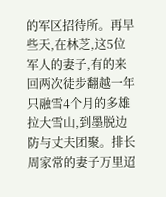的军区招待所。再早些天,在林芝,这5位军人的妻子,有的来回两次徒步翻越一年只融雪4个月的多雄拉大雪山,到墨脱边防与丈夫团聚。排长周家常的妻子万里迢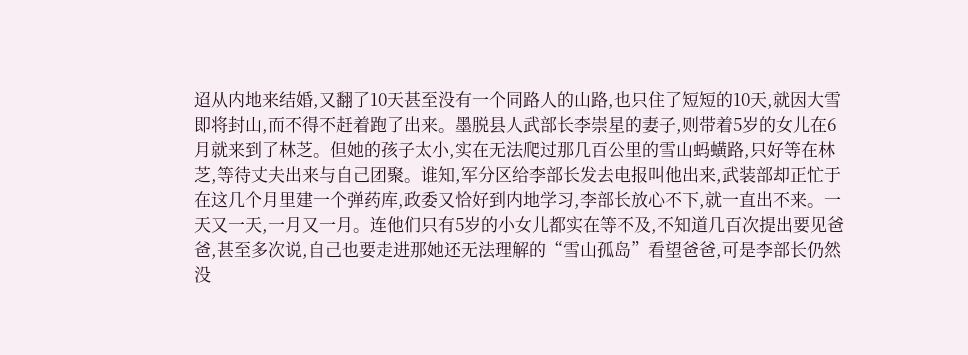迢从内地来结婚,又翻了10天甚至没有一个同路人的山路,也只住了短短的10天,就因大雪即将封山,而不得不赶着跑了出来。墨脱县人武部长李崇星的妻子,则带着5岁的女儿在6月就来到了林芝。但她的孩子太小,实在无法爬过那几百公里的雪山蚂蟥路,只好等在林芝,等待丈夫出来与自己团聚。谁知,军分区给李部长发去电报叫他出来,武装部却正忙于在这几个月里建一个弹药库,政委又恰好到内地学习,李部长放心不下,就一直出不来。一天又一天,一月又一月。连他们只有5岁的小女儿都实在等不及,不知道几百次提出要见爸爸,甚至多次说,自己也要走进那她还无法理解的“雪山孤岛”看望爸爸,可是李部长仍然没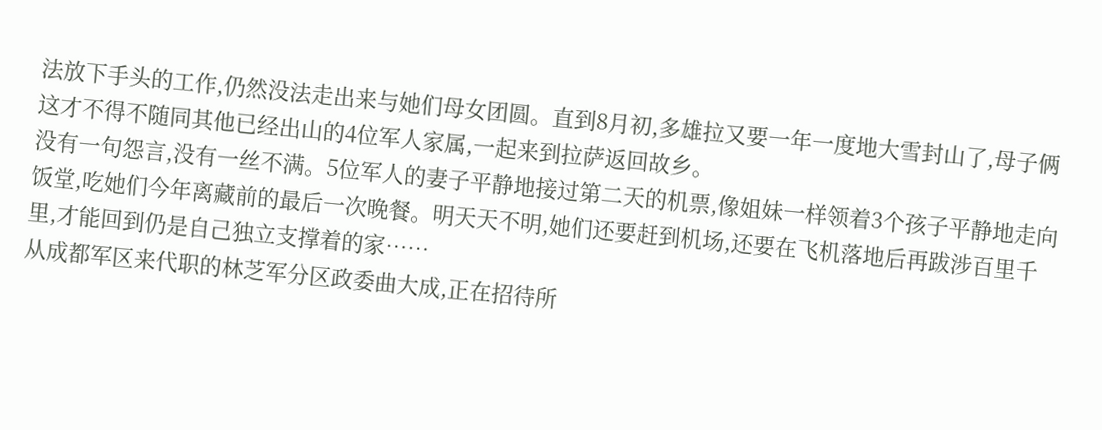法放下手头的工作,仍然没法走出来与她们母女团圆。直到8月初,多雄拉又要一年一度地大雪封山了,母子俩这才不得不随同其他已经出山的4位军人家属,一起来到拉萨返回故乡。
没有一句怨言,没有一丝不满。5位军人的妻子平静地接过第二天的机票,像姐妹一样领着3个孩子平静地走向饭堂,吃她们今年离藏前的最后一次晚餐。明天天不明,她们还要赶到机场,还要在飞机落地后再跋涉百里千里,才能回到仍是自己独立支撑着的家……
从成都军区来代职的林芝军分区政委曲大成,正在招待所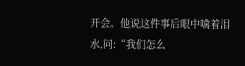开会。他说这件事后眼中噙着泪水,问:“我们怎么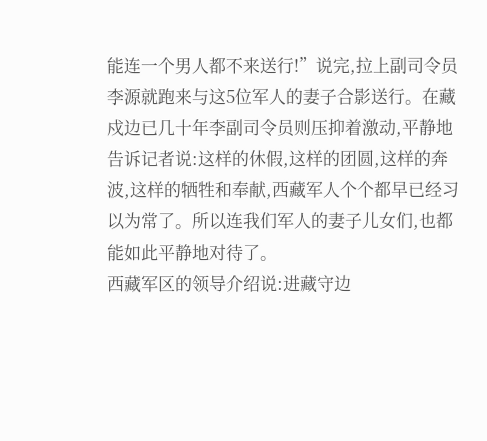能连一个男人都不来送行!”说完,拉上副司令员李源就跑来与这5位军人的妻子合影送行。在藏戍边已几十年李副司令员则压抑着激动,平静地告诉记者说:这样的休假,这样的团圆,这样的奔波,这样的牺牲和奉献,西藏军人个个都早已经习以为常了。所以连我们军人的妻子儿女们,也都能如此平静地对待了。
西藏军区的领导介绍说:进藏守边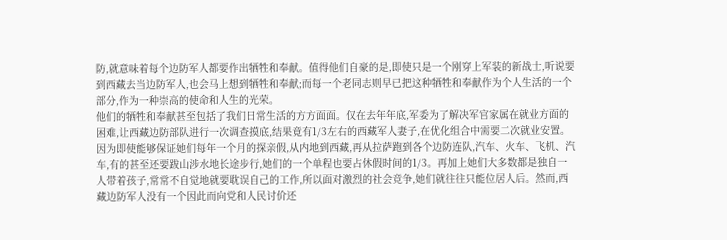防,就意味着每个边防军人都要作出牺牲和奉献。值得他们自豪的是,即使只是一个刚穿上军装的新战士,听说要到西藏去当边防军人,也会马上想到牺牲和奉献;而每一个老同志则早已把这种牺牲和奉献作为个人生活的一个部分,作为一种崇高的使命和人生的光荣。
他们的牺牲和奉献甚至包括了我们日常生活的方方面面。仅在去年年底,军委为了解决军官家属在就业方面的困难,让西藏边防部队进行一次调查摸底,结果竟有1/3左右的西藏军人妻子,在优化组合中需要二次就业安置。因为即使能够保证她们每年一个月的探亲假,从内地到西藏,再从拉萨跑到各个边防连队,汽车、火车、飞机、汽车,有的甚至还要跋山涉水地长途步行,她们的一个单程也要占休假时间的1/3。再加上她们大多数都是独自一人带着孩子,常常不自觉地就要耽误自己的工作,所以面对激烈的社会竞争,她们就往往只能位居人后。然而,西藏边防军人没有一个因此而向党和人民讨价还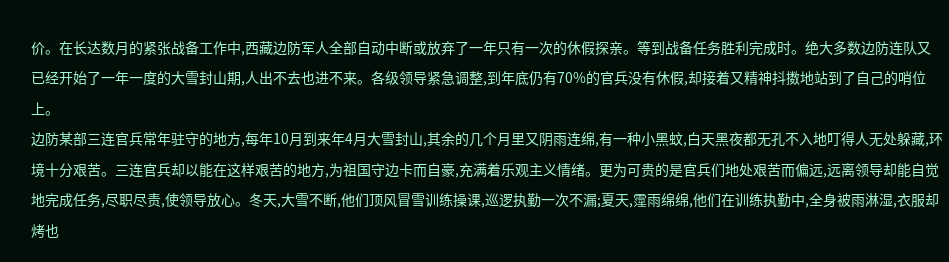价。在长达数月的紧张战备工作中,西藏边防军人全部自动中断或放弃了一年只有一次的休假探亲。等到战备任务胜利完成时。绝大多数边防连队又已经开始了一年一度的大雪封山期,人出不去也进不来。各级领导紧急调整,到年底仍有70%的官兵没有休假,却接着又精神抖擞地站到了自己的哨位上。
边防某部三连官兵常年驻守的地方,每年10月到来年4月大雪封山,其余的几个月里又阴雨连绵,有一种小黑蚊,白天黑夜都无孔不入地叮得人无处躲藏,环境十分艰苦。三连官兵却以能在这样艰苦的地方,为祖国守边卡而自豪,充满着乐观主义情绪。更为可贵的是官兵们地处艰苦而偏远,远离领导却能自觉地完成任务,尽职尽责,使领导放心。冬天,大雪不断,他们顶风冒雪训练操课,巡逻执勤一次不漏;夏天,霪雨绵绵,他们在训练执勤中,全身被雨淋湿,衣服却烤也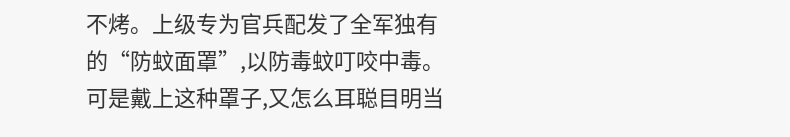不烤。上级专为官兵配发了全军独有的“防蚊面罩”,以防毒蚊叮咬中毒。可是戴上这种罩子,又怎么耳聪目明当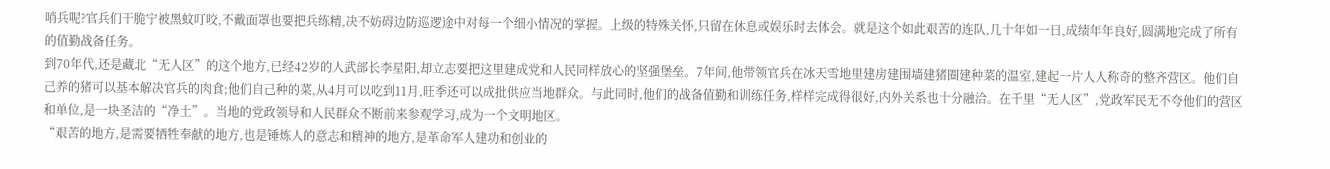哨兵呢?官兵们干脆宁被黑蚊叮咬,不戴面罩也要把兵练精,决不妨碍边防巡逻途中对每一个细小情况的掌握。上级的特殊关怀,只留在休息或娱乐时去体会。就是这个如此艰苦的连队,几十年如一日,成绩年年良好,圆满地完成了所有的值勤战备任务。
到70年代,还是藏北“无人区”的这个地方,已经42岁的人武部长李星阳,却立志要把这里建成党和人民同样放心的坚强堡垒。7年间,他带领官兵在冰天雪地里建房建围墙建猪圈建种菜的温室,建起一片人人称奇的整齐营区。他们自己养的猪可以基本解决官兵的肉食;他们自己种的菜,从4月可以吃到11月,旺季还可以成批供应当地群众。与此同时,他们的战备值勤和训练任务,样样完成得很好,内外关系也十分融洽。在千里“无人区”,党政军民无不夸他们的营区和单位,是一块圣洁的“净土”。当地的党政领导和人民群众不断前来参观学习,成为一个文明地区。
“艰苦的地方,是需要牺牲奉献的地方,也是锤炼人的意志和精神的地方,是革命军人建功和创业的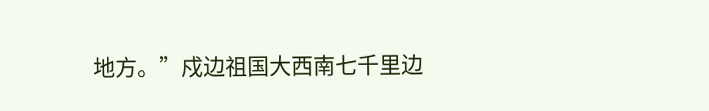地方。”戍边祖国大西南七千里边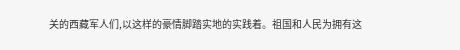关的西藏军人们,以这样的豪情脚踏实地的实践着。祖国和人民为拥有这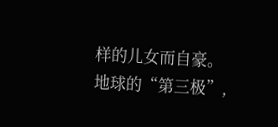样的儿女而自豪。
地球的“第三极”,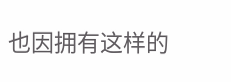也因拥有这样的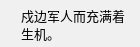戍边军人而充满着生机。